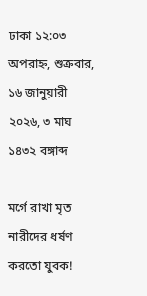ঢাকা ১২:০৩ অপরাহ্ন, শুক্রবার, ১৬ জানুয়ারী ২০২৬, ৩ মাঘ ১৪৩২ বঙ্গাব্দ

মর্গে রাখা মৃত নারীদের ধর্ষণ করতো যুবক!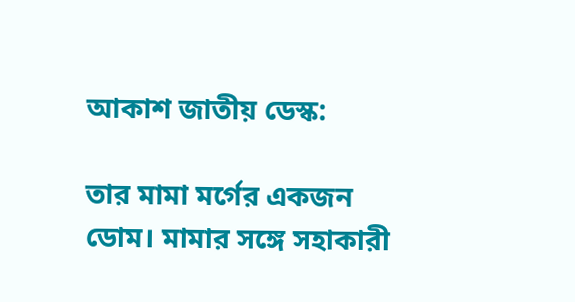আকাশ জাতীয় ডেস্ক:

তার মামা মর্গের একজন ডোম। মামার সঙ্গে সহাকারী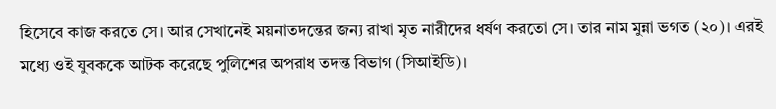হিসেবে কাজ করতে সে। আর সেখানেই ময়নাতদন্তের জন্য রাখা মৃত নারীদের ধর্ষণ করতো সে। তার নাম মুন্না ভগত (২০)। এরই মধ্যে ওই যুবককে আটক করেছে পুলিশের অপরাধ তদন্ত বিভাগ (সিআইডি)।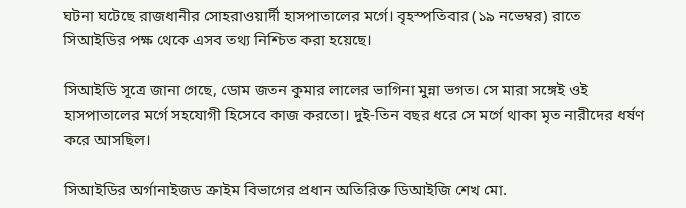ঘটনা ঘটেছে রাজধানীর সোহরাওয়ার্দী হাসপাতালের মর্গে। বৃহস্পতিবার (১৯ নভেম্বর) রাতে সিআইডির পক্ষ থেকে এসব তথ্য নিশ্চিত করা হয়েছে।

সিআইডি সূত্রে জানা গেছে, ডোম জতন কুমার লালের ভাগিনা মুন্না ভগত। সে মারা সঙ্গেই ওই হাসপাতালের মর্গে সহযোগী হিসেবে কাজ করতো। দুই-তিন বছর ধরে সে মর্গে থাকা মৃত নারীদের ধর্ষণ করে আসছিল।

সিআইডির অর্গানাইজড ক্রাইম বিভাগের প্রধান অতিরিক্ত ডিআইজি শেখ মো.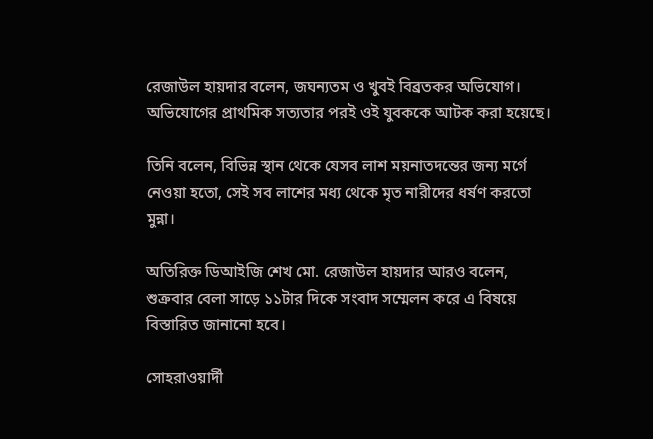রেজাউল হায়দার বলেন, জঘন্যতম ও খুবই বিব্রতকর অভিযোগ। অভিযোগের প্রাথমিক সত্যতার পরই ওই যুবককে আটক করা হয়েছে।

তিনি বলেন, বিভিন্ন স্থান থেকে যেসব লাশ ময়নাতদন্তের জন্য মর্গে নেওয়া হতো, সেই সব লাশের মধ্য থেকে মৃত নারীদের ধর্ষণ করতো মুন্না।

অতিরিক্ত ডিআইজি শেখ মো. রেজাউল হায়দার আরও বলেন, শুক্রবার বেলা সাড়ে ১১টার দিকে সংবাদ সম্মেলন করে এ বিষয়ে বিস্তারিত জানানো হবে।

সোহরাওয়ার্দী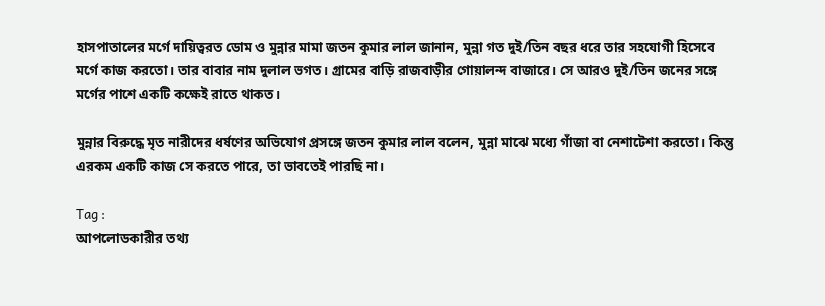হাসপাতালের মর্গে দায়িত্বরত ডোম ও মুন্নার মামা জতন কুমার লাল জানান, মুন্না গত দুই/তিন বছর ধরে তার সহযোগী হিসেবে মর্গে কাজ করতো। তার বাবার নাম দুলাল ভগত। গ্রামের বাড়ি রাজবাড়ীর গোয়ালন্দ বাজারে। সে আরও দুই/তিন জনের সঙ্গে মর্গের পাশে একটি কক্ষেই রাতে থাকত।

মুন্নার বিরুদ্ধে মৃত নারীদের ধর্ষণের অভিযোগ প্রসঙ্গে জতন কুমার লাল বলেন, মুন্না মাঝে মধ্যে গাঁজা বা নেশাটেশা করতো। কিন্তু এরকম একটি কাজ সে করতে পারে, তা ভাবতেই পারছি না।

Tag :
আপলোডকারীর তথ্য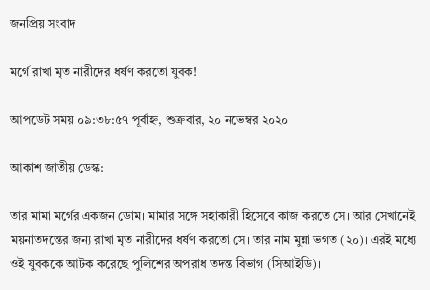জনপ্রিয় সংবাদ

মর্গে রাখা মৃত নারীদের ধর্ষণ করতো যুবক!

আপডেট সময় ০৯:৩৮:৫৭ পূর্বাহ্ন, শুক্রবার, ২০ নভেম্বর ২০২০

আকাশ জাতীয় ডেস্ক:

তার মামা মর্গের একজন ডোম। মামার সঙ্গে সহাকারী হিসেবে কাজ করতে সে। আর সেখানেই ময়নাতদন্তের জন্য রাখা মৃত নারীদের ধর্ষণ করতো সে। তার নাম মুন্না ভগত (২০)। এরই মধ্যে ওই যুবককে আটক করেছে পুলিশের অপরাধ তদন্ত বিভাগ (সিআইডি)।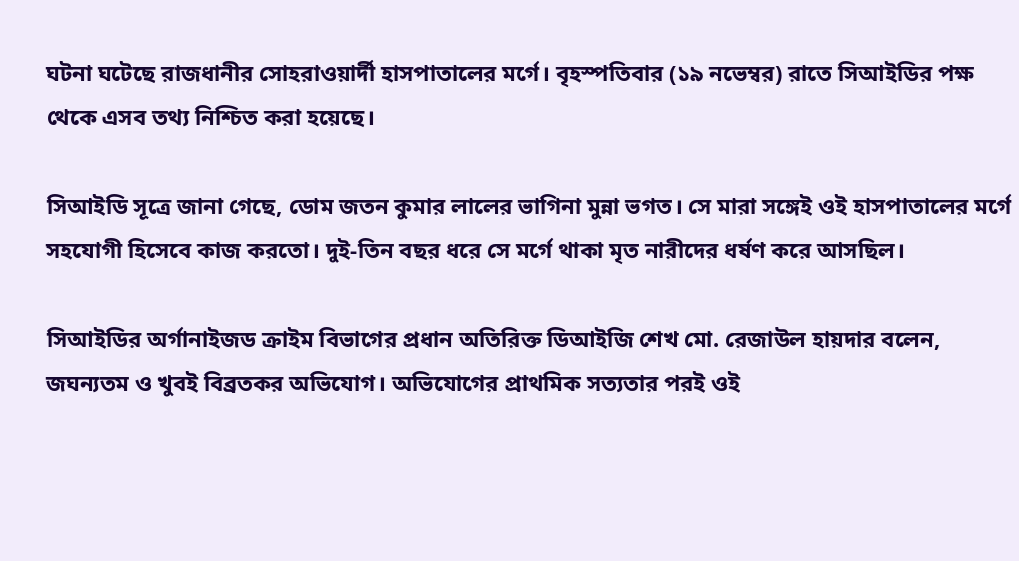ঘটনা ঘটেছে রাজধানীর সোহরাওয়ার্দী হাসপাতালের মর্গে। বৃহস্পতিবার (১৯ নভেম্বর) রাতে সিআইডির পক্ষ থেকে এসব তথ্য নিশ্চিত করা হয়েছে।

সিআইডি সূত্রে জানা গেছে, ডোম জতন কুমার লালের ভাগিনা মুন্না ভগত। সে মারা সঙ্গেই ওই হাসপাতালের মর্গে সহযোগী হিসেবে কাজ করতো। দুই-তিন বছর ধরে সে মর্গে থাকা মৃত নারীদের ধর্ষণ করে আসছিল।

সিআইডির অর্গানাইজড ক্রাইম বিভাগের প্রধান অতিরিক্ত ডিআইজি শেখ মো. রেজাউল হায়দার বলেন, জঘন্যতম ও খুবই বিব্রতকর অভিযোগ। অভিযোগের প্রাথমিক সত্যতার পরই ওই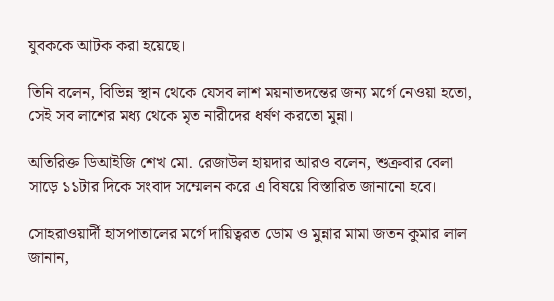যুবককে আটক করা হয়েছে।

তিনি বলেন, বিভিন্ন স্থান থেকে যেসব লাশ ময়নাতদন্তের জন্য মর্গে নেওয়া হতো, সেই সব লাশের মধ্য থেকে মৃত নারীদের ধর্ষণ করতো মুন্না।

অতিরিক্ত ডিআইজি শেখ মো. রেজাউল হায়দার আরও বলেন, শুক্রবার বেলা সাড়ে ১১টার দিকে সংবাদ সম্মেলন করে এ বিষয়ে বিস্তারিত জানানো হবে।

সোহরাওয়ার্দী হাসপাতালের মর্গে দায়িত্বরত ডোম ও মুন্নার মামা জতন কুমার লাল জানান,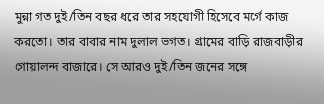মুন্না গত দুই/তিন বছর ধরে তার সহযোগী হিসেবে মর্গে কাজ করতো। তার বাবার নাম দুলাল ভগত। গ্রামের বাড়ি রাজবাড়ীর গোয়ালন্দ বাজারে। সে আরও দুই/তিন জনের সঙ্গে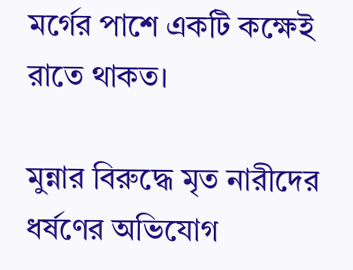মর্গের পাশে একটি কক্ষেই রাতে থাকত।

মুন্নার বিরুদ্ধে মৃত নারীদের ধর্ষণের অভিযোগ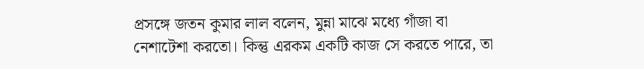প্রসঙ্গে জতন কুমার লাল বলেন, মুন্না মাঝে মধ্যে গাঁজা বা নেশাটেশা করতো। কিন্তু এরকম একটি কাজ সে করতে পারে, তা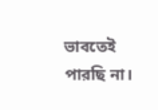ভাবতেই পারছি না।